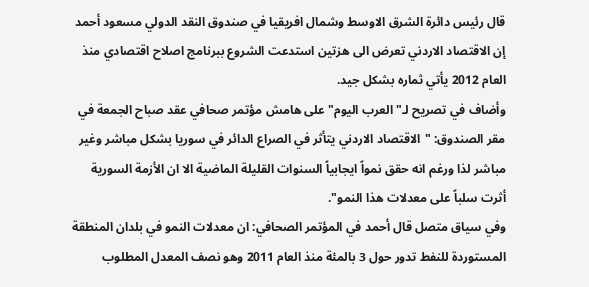قال رئيس دائرة الشرق الاوسط وشمال افريقيا في صندوق النقد الدولي مسعود أحمد إن الاقتصاد الاردني تعرض الى هزتين استدعت الشروع ببرنامج اصلاح اقتصادي منذ العام 2012 يأتي ثماره بشكل جيد.
وأضاف في تصريح لـ"العرب اليوم" على هامش مؤتمر صحافي عقد صباح الجمعة في مقر الصندوق: "الاقتصاد الاردني يتأثر في الصراع الدائر في سوريا بشكل مباشر وغير مباشر لذا ورغم انه حقق نمواً ايجابياً السنوات القليلة الماضية الا ان الأزمة السورية أثرت سلباً على معدلات هذا النمو".
وفي سياق متصل قال أحمد في المؤتمر الصحافي: ان معدلات النمو في بلدان المنطقة المستوردة للنفط تدور حول 3 بالمئة منذ العام 2011 وهو نصف المعدل المطلوب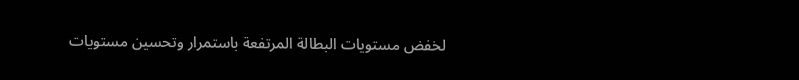لخفض مستويات البطالة المرتفعة باستمرار وتحسين مستويات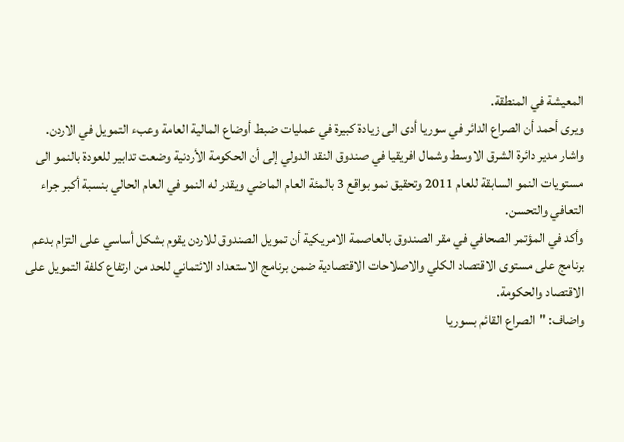المعيشة في المنطقة.
ويرى أحمد أن الصراع الدائر في سوريا أدى الى زيادة كبيرة في عمليات ضبط أوضاع المالية العامة وعبء التمويل في الاردن.
واشار مدير دائرة الشرق الاوسط وشمال افريقيا في صندوق النقد الدولي إلى أن الحكومة الأردنية وضعت تدابير للعودة بالنمو الى مستويات النمو السابقة للعام 2011 وتحقيق نمو بواقع 3 بالمئة العام الماضي ويقدر له النمو في العام الحالي بنسبة أكبر جراء التعافي والتحسن.
وأكد في المؤتمر الصحافي في مقر الصندوق بالعاصمة الامريكية أن تمويل الصندوق للاردن يقوم بشكل أساسي على التزام بدعم برنامج على مستوى الاقتصاد الكلي والاصلاحات الاقتصادية ضمن برنامج الاستعداد الائتماني للحد من ارتفاع كلفة التمويل على الاقتصاد والحكومة.
واضاف: "الصراع القائم بسوريا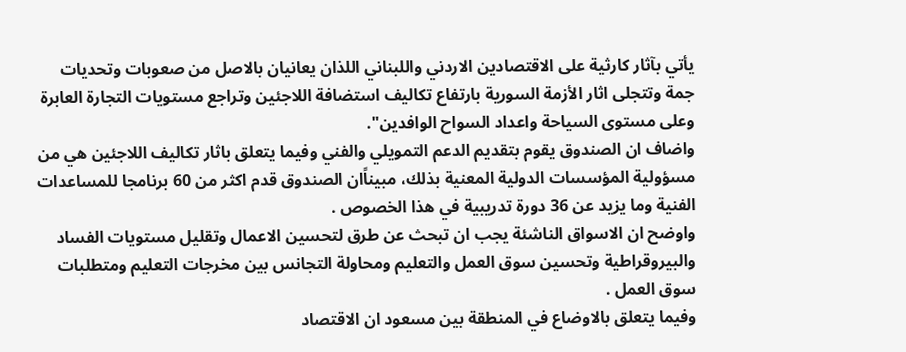يأتي بآثار كارثية على الاقتصادين الاردني واللبناني اللذان يعانيان بالاصل من صعوبات وتحديات جمة وتتجلى اثار الأزمة السورية بارتفاع تكاليف استضافة اللاجئين وتراجع مستويات التجارة العابرة وعلى مستوى السياحة واعداد السواح الوافدين".
واضاف ان الصندوق يقوم بتقديم الدعم التمويلي والفني وفيما يتعلق باثار تكاليف اللاجئين هي من مسؤولية المؤسسات الدولية المعنية بذلك، مبيناًان الصندوق قدم اكثر من 60 برنامجا للمساعدات الفنية وما يزيد عن 36 دورة تدريبية في هذا الخصوص .
واوضح ان الاسواق الناشئة يجب ان تبحث عن طرق لتحسين الاعمال وتقليل مستويات الفساد والبيروقراطية وتحسين سوق العمل والتعليم ومحاولة التجانس بين مخرجات التعليم ومتطلبات سوق العمل .
وفيما يتعلق بالاوضاع في المنطقة بين مسعود ان الاقتصاد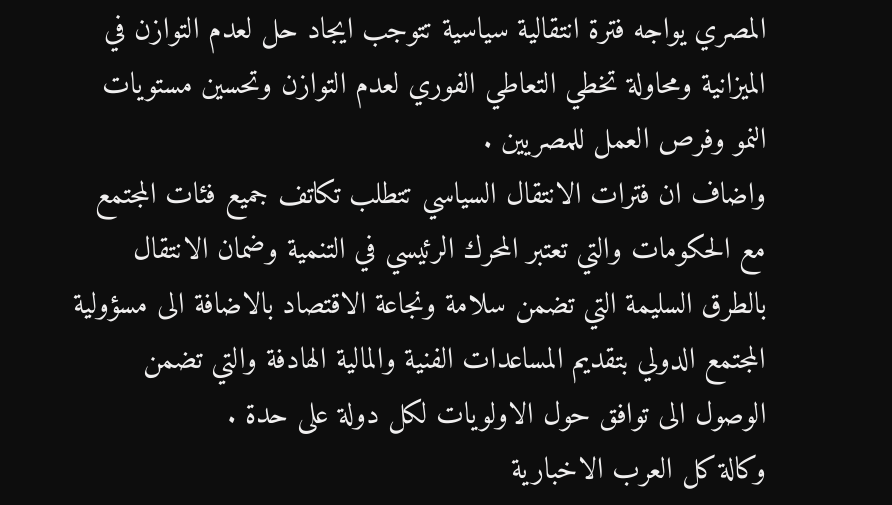المصري يواجه فترة انتقالية سياسية تتوجب ايجاد حل لعدم التوازن في الميزانية ومحاولة تخطي التعاطي الفوري لعدم التوازن وتحسين مستويات النمو وفرص العمل للمصريين .
واضاف ان فترات الانتقال السياسي تتطلب تكاتف جميع فئات المجتمع مع الحكومات والتي تعتبر المحرك الرئيسي في التنمية وضمان الانتقال بالطرق السليمة التي تضمن سلامة ونجاعة الاقتصاد بالاضافة الى مسؤولية المجتمع الدولي بتقديم المساعدات الفنية والمالية الهادفة والتي تضمن الوصول الى توافق حول الاولويات لكل دولة على حدة .
وكالة كل العرب الاخبارية